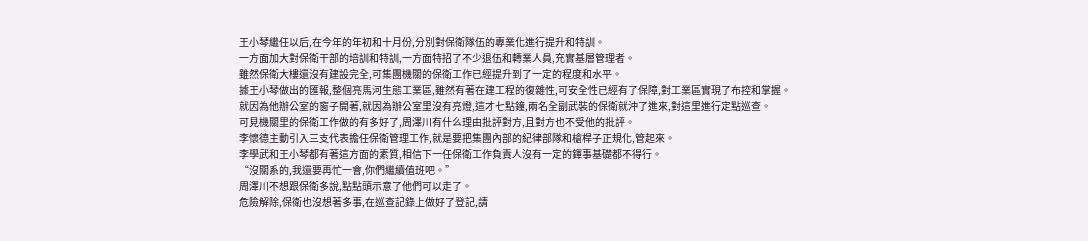王小琴繼任以后,在今年的年初和十月份,分別對保衛隊伍的專業化進行提升和特訓。
一方面加大對保衛干部的培訓和特訓,一方面特招了不少退伍和轉業人員,充實基層管理者。
雖然保衛大樓還沒有建設完全,可集團機關的保衛工作已經提升到了一定的程度和水平。
據王小琴做出的匯報,整個亮馬河生態工業區,雖然有著在建工程的復雜性,可安全性已經有了保障,對工業區實現了布控和掌握。
就因為他辦公室的窗子開著,就因為辦公室里沒有亮燈,這才七點鐘,兩名全副武裝的保衛就沖了進來,對這里進行定點巡查。
可見機關里的保衛工作做的有多好了,周澤川有什么理由批評對方,且對方也不受他的批評。
李懷德主動引入三支代表擔任保衛管理工作,就是要把集團內部的紀律部隊和槍桿子正規化,管起來。
李學武和王小琴都有著這方面的素質,相信下一任保衛工作負責人沒有一定的鍕事基礎都不得行。
“沒關系的,我還要再忙一會,你們繼續值班吧。”
周澤川不想跟保衛多說,點點頭示意了他們可以走了。
危險解除,保衛也沒想著多事,在巡查記錄上做好了登記,請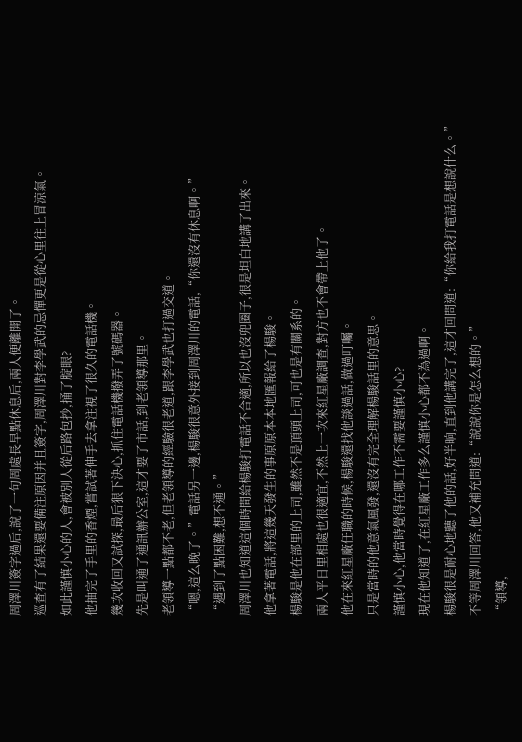周澤川簽字過后,說了一句周處長早點休息后,兩人便離開了。
巡查有了結果還要備注原因并且簽字,周澤川對李學武的忌憚更是從心里往上冒涼氣。
如此謹慎小心的人,會被別人從后路包抄,捅了腚眼?
他抽完了手里的香煙,嘗試著伸手去拿注視了很久的電話機。
幾次收回又試探,最后狠下決心,抓住電話機撥弄了號碼器。
先是叫通了通訊辦公室,這才要了市話,到老領導那里。
老領導一點都不老,但老領導的經驗很老道,跟李學武也打過交道。
“嗯,這么晚了。”電話另一邊,楊駿很意外接到周澤川的電話,“你還沒有休息啊。”
“遇到了點困難,想不通。”
周澤川也知道這個時間給楊駿打電話不合適,所以也沒兜圈子,很是坦白地講了出來。
他拿著電話,將這幾天發生的事原原本本地匯報給了楊駿。
楊駿是他在部里的上司,雖然不是頂頭上司,可也是有關系的。
兩人平日里相處也很適宜,不然上一次來紅星廠調查,對方也不會帶上他了。
他在來紅星廠任職的時候,楊駿還找他談過話,做過叮囑。
只是當時的他意氣風發,還沒有完全理解楊駿話里的意思。
謹慎小心,他當時覺得在哪工作不需要謹慎小心?
現在他知道了,在紅星廠工作多么謹慎小心都不為過啊。
楊駿很是耐心地聽了他的話,好半晌,直到他講完了,這才回問道:“你給我打電話是想說什么。”
不等周澤川回答,他又補充問道:“說說你是怎么想的。”
“領導,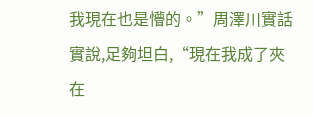我現在也是懵的。”周澤川實話實說,足夠坦白,“現在我成了夾在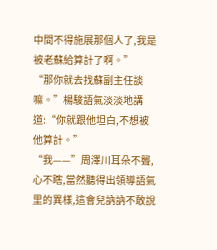中間不得施展那個人了,我是被老蘇給算計了啊。”
“那你就去找蘇副主任談嘛。”楊駿語氣淡淡地講道:“你就跟他坦白,不想被他算計。”
“我——”周澤川耳朵不聾,心不瞎,當然聽得出領導語氣里的異樣,這會兒訥訥不敢說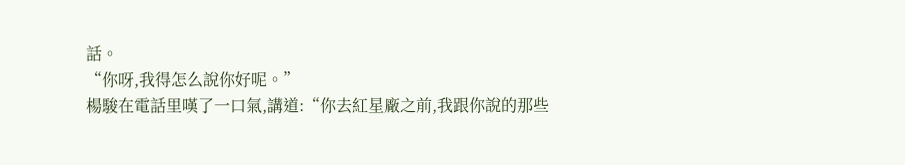話。
“你呀,我得怎么說你好呢。”
楊駿在電話里嘆了一口氣,講道:“你去紅星廠之前,我跟你說的那些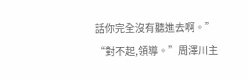話你完全沒有聽進去啊。”
“對不起,領導。”周澤川主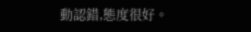動認錯,態度很好。